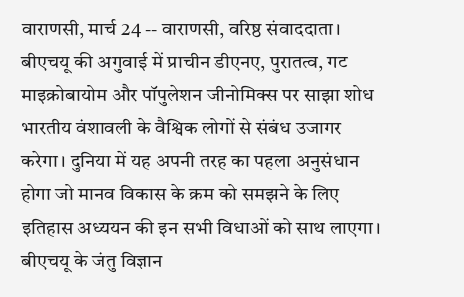वाराणसी, मार्च 24 -- वाराणसी, वरिष्ठ संवाददाता। बीएचयू की अगुवाई में प्राचीन डीएनए, पुरातत्व, गट माइक्रोबायोम और पॉपुलेशन जीनोमिक्स पर साझा शोध भारतीय वंशावली के वैश्विक लोगों से संबंध उजागर करेगा। दुनिया में यह अपनी तरह का पहला अनुसंधान होगा जो मानव विकास के क्रम को समझने के लिए इतिहास अध्ययन की इन सभी विधाओं को साथ लाएगा। बीएचयू के जंतु विज्ञान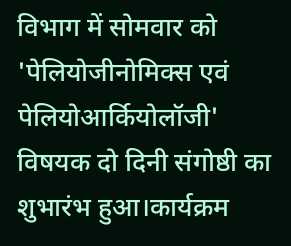विभाग में सोमवार को 'पेलियोजीनोमिक्स एवं पेलियोआर्कियोलॉजी' विषयक दो दिनी संगोष्ठी का शुभारंभ हुआ।कार्यक्रम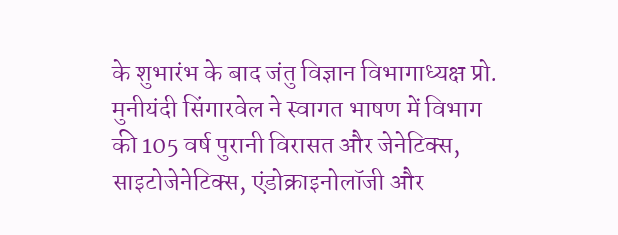के शुभारंभ के बाद जंतु विज्ञान विभागाध्यक्ष प्रो. मुनीयंदी सिंगारवेल ने स्वागत भाषण में विभाग की 105 वर्ष पुरानी विरासत और जेनेटिक्स, साइटोजेनेटिक्स, एंडोक्राइनोलॉजी और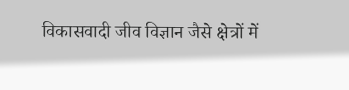विकासवादी जीव विज्ञान जैसे क्षेत्रों में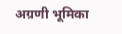अग्रणी भूमिका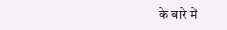के बारे में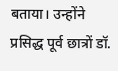बताया। उन्होंने प्रसिद्ध पूर्व छात्रों डॉ.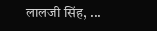लालजी सिंह, ...